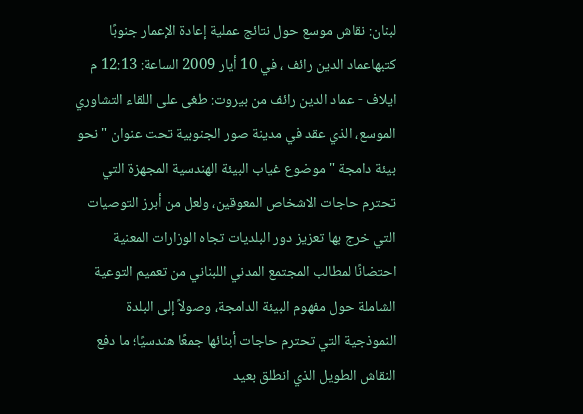لبنان: نقاش موسع حول نتائج عملية إعادة الإعمار جنوبًا
كتبهاعماد الدين رائف ، في 10 أيار 2009 الساعة: 12:13 م
ايلاف - عماد الدين رائف من بيروت: طغى على اللقاء التشاوري الموسع، الذي عقد في مدينة صور الجنوبية تحت عنوان " نحو بيئة دامجة " موضوع غياب البيئة الهندسية المجهزة التي تحترم حاجات الاشخاص المعوقين، ولعل من أبرز التوصيات التي خرج بها تعزيز دور البلديات تجاه الوزارات المعنية احتضانًا لمطالب المجتمع المدني اللبناني من تعميم التوعية الشاملة حول مفهوم البيئة الدامجة، وصولاً إلى البلدة النموذجية التي تحترم حاجات أبنائها جمعًا هندسيًا؛ ما دفع النقاش الطويل الذي انطلق بعيد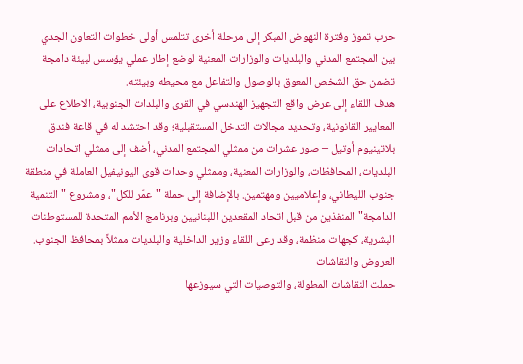حرب تموز وفترة النهوض المبكر إلى مرحلة أخرى تتلمس أولى خطوات التعاون الجدي بين المجتمع المدني والبلديات والوزارات المعنية لوضع إطار عملي يؤسس لبيئة دامجة تضمن حق الشخص المعوق بالوصول والتفاعل مع محيطه وبيئته.
هدف اللقاء إلى عرض واقع التجهيز الهندسي في القرى والبلدات الجنوبية، الاطلاع على المعايير القانونية، وتحديد مجالات التدخل المستقبلية؛ وقد احتشد له في قاعة فندق بلاتينيوم أوتيل – صور عشرات من ممثلي المجتمع المدني، أضف إلى ممثلي اتحادات البلديات، المحافظات، والوزارات المعنية، وممثلي وحدات قوى اليونيفيل العاملة في منطقة جنوب الليطاني، وإعلاميين ومهتمين. بالإضافة إلى حملة "عمّر للكل"، ومشروع "التنمية الدامجة" المنفذين من قبل اتحاد المقعدين اللبنانيين وبرنامج الأمم المتحدة للمستوطنات البشرية، كجهات منظمة، وقد رعى اللقاء وزير الداخلية والبلديات ممثلاً بمحافظ الجنوب.
العروض والنقاشات
حملت النقاشات المطولة، والتوصيات التي سيوزعها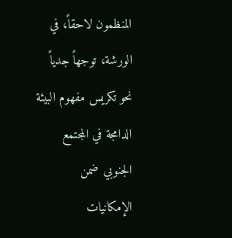المنظمون لاحقاً، في الورشة، توجهاً جدياً نحو تكريس مفهوم البيئة الدامجة في المجتمع الجنوبي ضمن الإمكانيات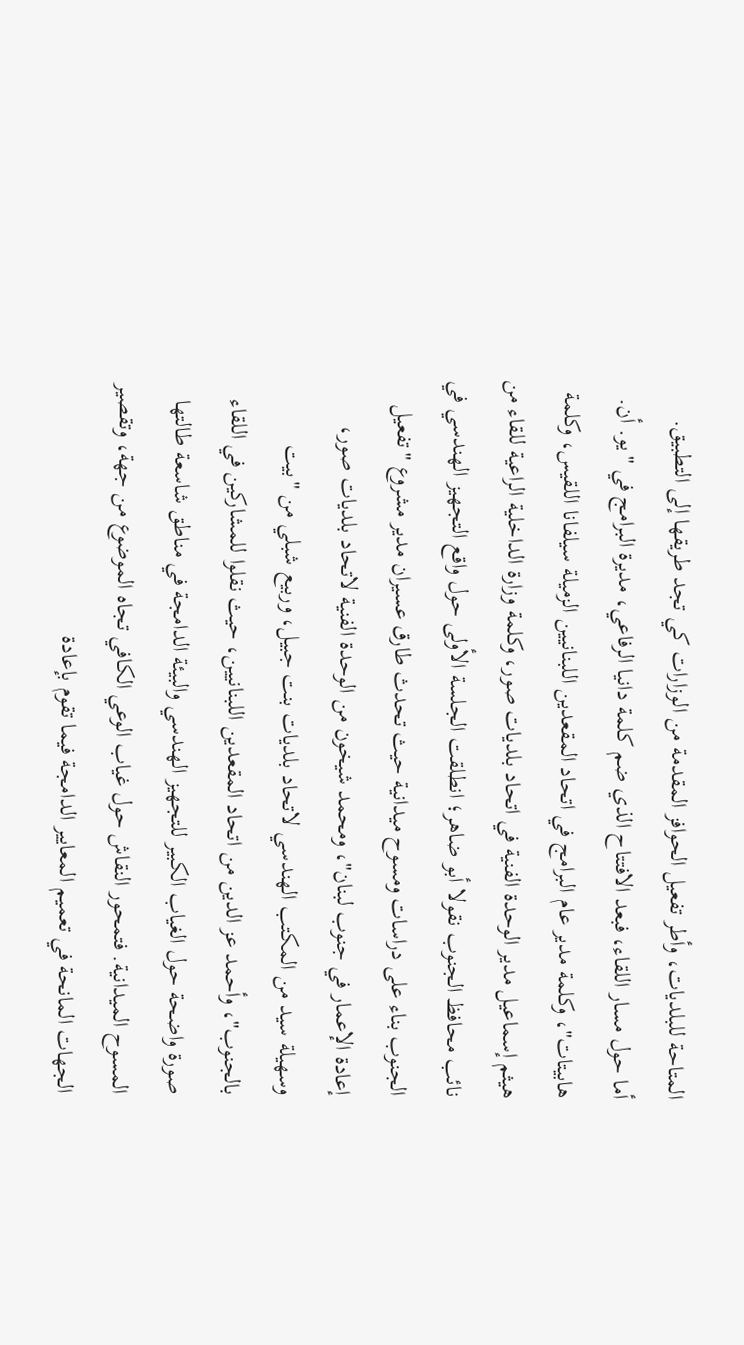المتاحة للبلديات، وأطر تفعيل الحوافز المقدمة من الوزارات كي تجد طريقها إلى التطبيق.
أما حول مسار اللقاء، فبعد الافتتاح الذي ضم كلمة دانيا الرفاعي، مديرة البرامج في "يو. أن. هابيتات"، وكلمة مدير عام البرامج في اتحاد المقعدين اللبنانيين الزميلة سيلفانا اللقيس، وكلمة هيثم إسماعيل مدير الوحدة الفنية في اتحاد بلديات صور، وكلمة وزارة الداخلية الراعية للقاء من نائب محافظ الجنوب نقولا أبو ضاهر؛ انطلقت الجلسة الأولى حول واقع التجهيز الهندسي في الجنوب بناء على دراسات ومسوح ميدانية حيث تحدث طارق عسيران مدير مشروع "تفعيل إعادة الإعمار في جنوب لبنان"، ومحمد شيخون من الوحدة الفنية لاتحاد بلديات صور، وسهيلة سيد من المكتب الهندسي لاتحاد بلديات بنت جبيل، وربيع شبلي من "بيت بالجنوب"، وأحمد عز الدين من اتحاد المقعدين اللبنانيين، حيث نقلوا للمشاركين في اللقاء صورة واضحة حول الغياب الكبير للتجهيز الهندسي والبيئة الدامجة في مناطق شاسعة طالتها المسوح الميدانية. فتمحور النقاش حول غياب الوعي الكافي تجاه الموضوع من جهة، وتقصير الجهات المانحة في تعميم المعايير الدامجة فيما تقوم بإعادة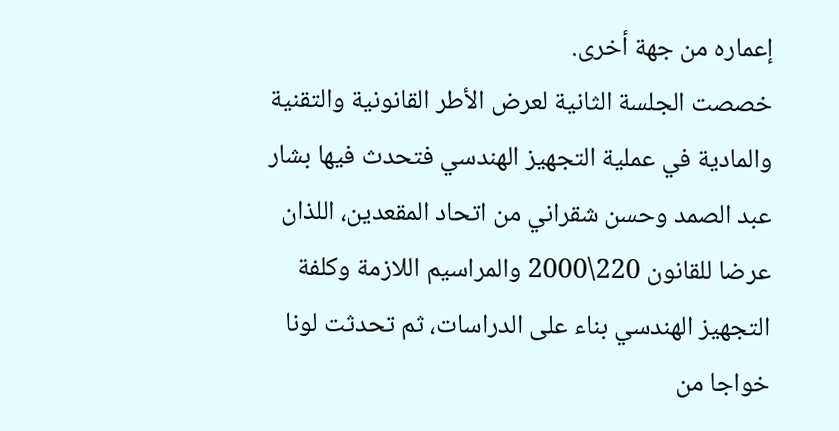إعماره من جهة أخرى.
خصصت الجلسة الثانية لعرض الأطر القانونية والتقنية والمادية في عملية التجهيز الهندسي فتحدث فيها بشار عبد الصمد وحسن شقراني من اتحاد المقعدين، اللذان عرضا للقانون 220\2000 والمراسيم اللازمة وكلفة التجهيز الهندسي بناء على الدراسات، ثم تحدثت لونا خواجا من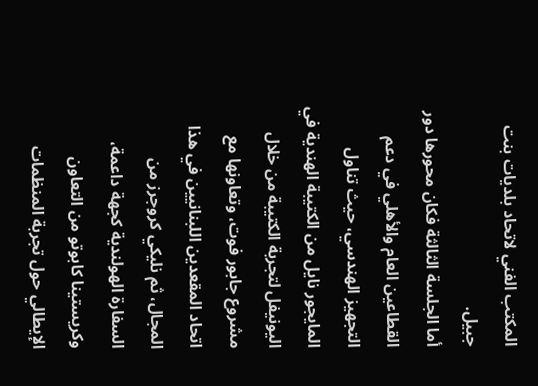المكتب الفني لاتحاد بلديات بنت جبيل.
أما الجلسة الثالثة فكان محورها دور القطاعين العام والأهلي في دعم التجهيز الهندسي، حيث تناول المايجور نايل من الكتيبة الهندية في اليونيفل لتجربة الكتيبة من خلال مشروع جابور فوت، وتعاونها مع اتحاد المقعدين اللبنانيين في هذا المجال، ثم نليكي كروجرز من السفارة الهولندية كجهة داعمة، وكريستينا كابوتو من التعاون الإيطالي حول تجربة المنظمات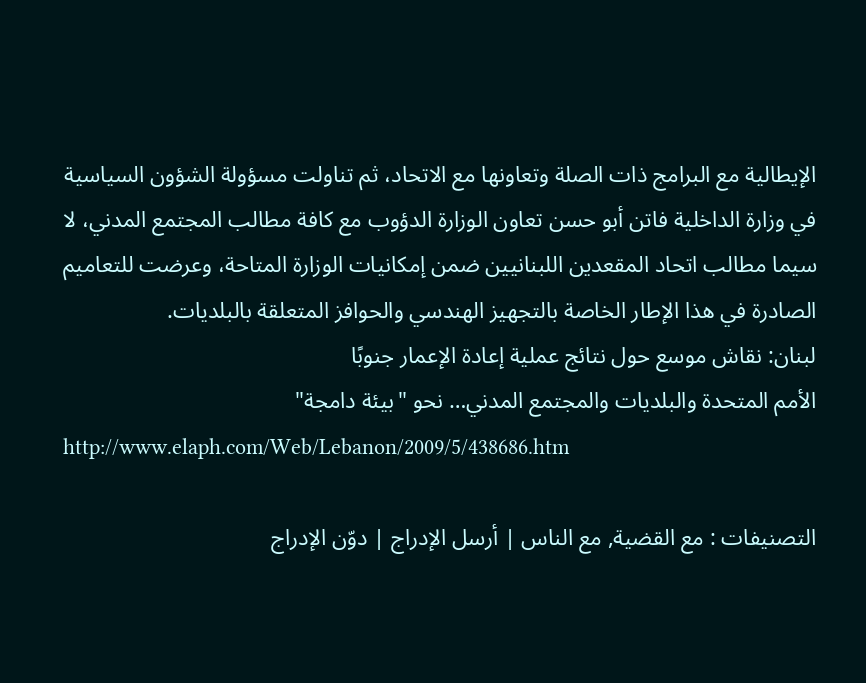الإيطالية مع البرامج ذات الصلة وتعاونها مع الاتحاد، ثم تناولت مسؤولة الشؤون السياسية في وزارة الداخلية فاتن أبو حسن تعاون الوزارة الدؤوب مع كافة مطالب المجتمع المدني، لا سيما مطالب اتحاد المقعدين اللبنانيين ضمن إمكانيات الوزارة المتاحة، وعرضت للتعاميم الصادرة في هذا الإطار الخاصة بالتجهيز الهندسي والحوافز المتعلقة بالبلديات.
لبنان: نقاش موسع حول نتائج عملية إعادة الإعمار جنوبًا
الأمم المتحدة والبلديات والمجتمع المدني… نحو "بيئة دامجة"
http://www.elaph.com/Web/Lebanon/2009/5/438686.htm

التصنيفات : مع القضية, مع الناس | أرسل الإدراج | دوّن الإدراج